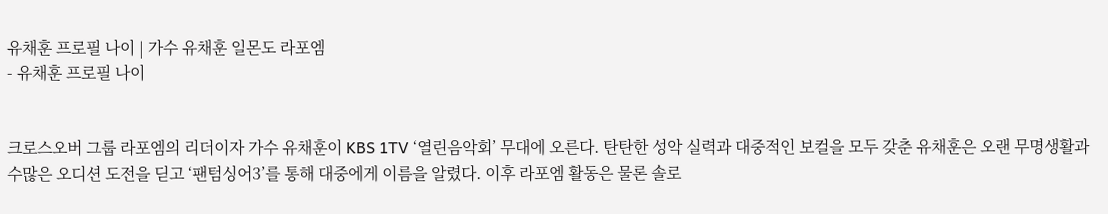유채훈 프로필 나이 | 가수 유채훈 일몬도 라포엠
- 유채훈 프로필 나이


크로스오버 그룹 라포엠의 리더이자 가수 유채훈이 KBS 1TV ‘열린음악회’ 무대에 오른다. 탄탄한 성악 실력과 대중적인 보컬을 모두 갖춘 유채훈은 오랜 무명생활과 수많은 오디션 도전을 딛고 ‘팬텀싱어3’를 통해 대중에게 이름을 알렸다. 이후 라포엠 활동은 물론 솔로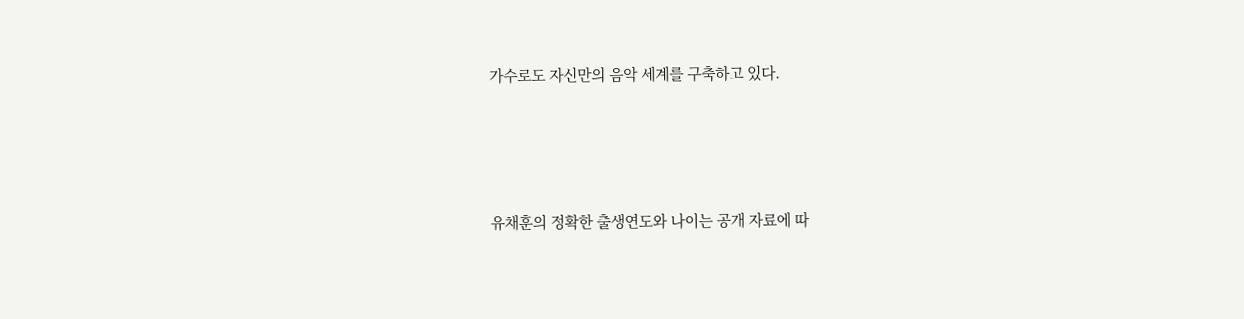가수로도 자신만의 음악 세계를 구축하고 있다.




유채훈의 정확한 출생연도와 나이는 공개 자료에 따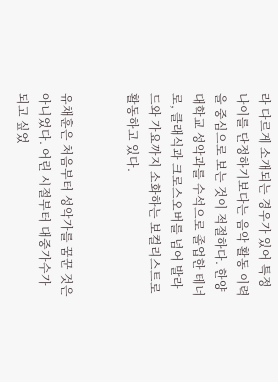라 다르게 소개되는 경우가 있어 특정 나이를 단정하기보다는 음악 활동 이력을 중심으로 보는 것이 적절하다. 한양대학교 성악과를 수석으로 졸업한 테너로, 클래식과 크로스오버를 넘어 발라드와 가요까지 소화하는 보컬리스트로 활동하고 있다.


유채훈은 처음부터 성악가를 꿈꾼 것은 아니었다. 어린 시절부터 대중가수가 되고 싶었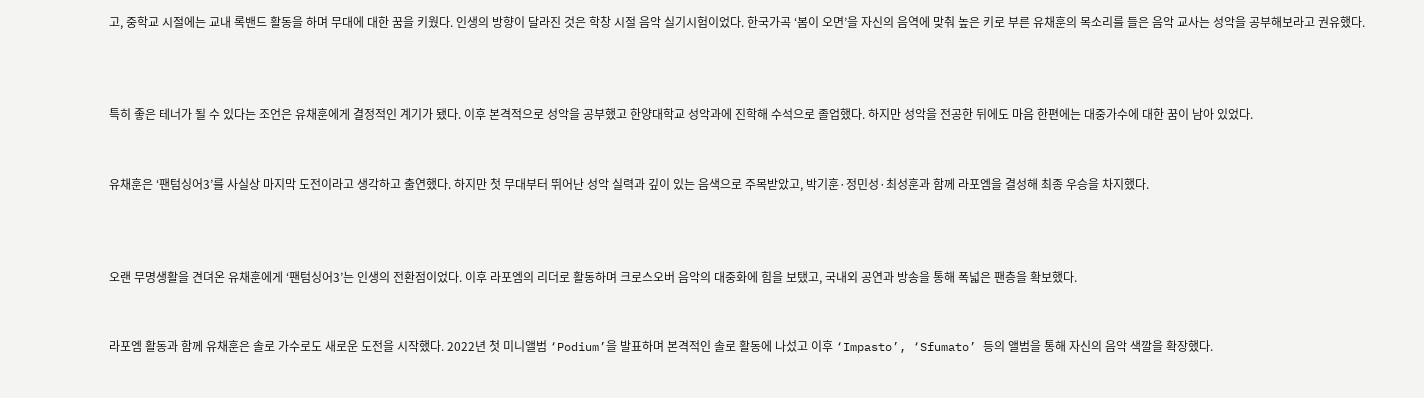고, 중학교 시절에는 교내 록밴드 활동을 하며 무대에 대한 꿈을 키웠다. 인생의 방향이 달라진 것은 학창 시절 음악 실기시험이었다. 한국가곡 ‘봄이 오면’을 자신의 음역에 맞춰 높은 키로 부른 유채훈의 목소리를 들은 음악 교사는 성악을 공부해보라고 권유했다.



특히 좋은 테너가 될 수 있다는 조언은 유채훈에게 결정적인 계기가 됐다. 이후 본격적으로 성악을 공부했고 한양대학교 성악과에 진학해 수석으로 졸업했다. 하지만 성악을 전공한 뒤에도 마음 한편에는 대중가수에 대한 꿈이 남아 있었다.


유채훈은 ‘팬텀싱어3’를 사실상 마지막 도전이라고 생각하고 출연했다. 하지만 첫 무대부터 뛰어난 성악 실력과 깊이 있는 음색으로 주목받았고, 박기훈·정민성·최성훈과 함께 라포엠을 결성해 최종 우승을 차지했다.



오랜 무명생활을 견뎌온 유채훈에게 ‘팬텀싱어3’는 인생의 전환점이었다. 이후 라포엠의 리더로 활동하며 크로스오버 음악의 대중화에 힘을 보탰고, 국내외 공연과 방송을 통해 폭넓은 팬층을 확보했다.


라포엠 활동과 함께 유채훈은 솔로 가수로도 새로운 도전을 시작했다. 2022년 첫 미니앨범 ‘Podium’을 발표하며 본격적인 솔로 활동에 나섰고 이후 ‘Impasto’, ‘Sfumato’ 등의 앨범을 통해 자신의 음악 색깔을 확장했다.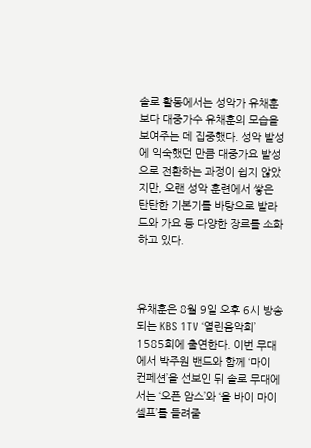솔로 활동에서는 성악가 유채훈보다 대중가수 유채훈의 모습을 보여주는 데 집중했다. 성악 발성에 익숙했던 만큼 대중가요 발성으로 전환하는 과정이 쉽지 않았지만, 오랜 성악 훈련에서 쌓은 탄탄한 기본기를 바탕으로 발라드와 가요 등 다양한 장르를 소화하고 있다.



유채훈은 8월 9일 오후 6시 방송되는 KBS 1TV ‘열린음악회’ 1585회에 출연한다. 이번 무대에서 박주원 밴드와 함께 ‘마이 컨페션’을 선보인 뒤 솔로 무대에서는 ‘오픈 암스’와 ‘올 바이 마이셀프’를 들려줄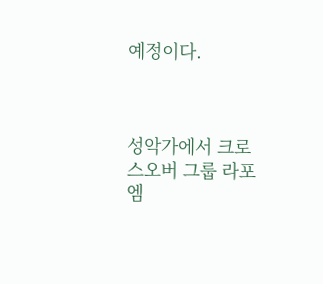예정이다.



성악가에서 크로스오버 그룹 라포엠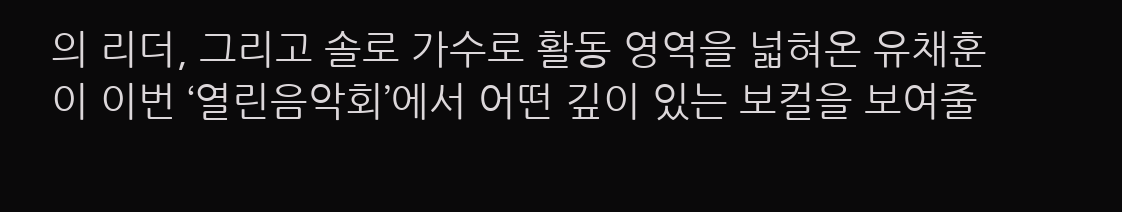의 리더, 그리고 솔로 가수로 활동 영역을 넓혀온 유채훈이 이번 ‘열린음악회’에서 어떤 깊이 있는 보컬을 보여줄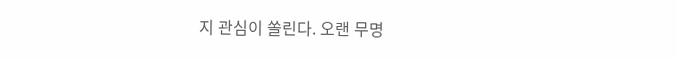지 관심이 쏠린다. 오랜 무명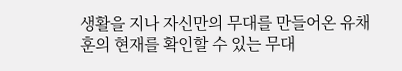생활을 지나 자신만의 무대를 만들어온 유채훈의 현재를 확인할 수 있는 무대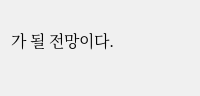가 될 전망이다.